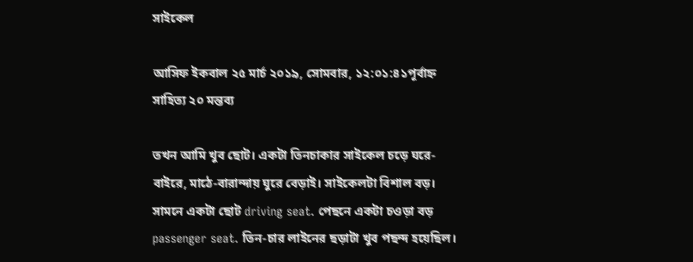সাইকেল

আসিফ ইকবাল ২৫ মার্চ ২০১৯, সোমবার, ১২:০১:৪১পূর্বাহ্ন সাহিত্য ২০ মন্তব্য

তখন আমি খুব ছোট। একটা তিনচাকার সাইকেল চড়ে ঘরে-বাইরে, মাঠে-বারান্দায় ঘুরে বেড়াই। সাইকেলটা বিশাল বড়। সামনে একটা ছোট driving seat. পেছনে একটা চওড়া বড় passenger seat. তিন-চার লাইনের ছড়াটা খুব পছন্দ হয়েছিল।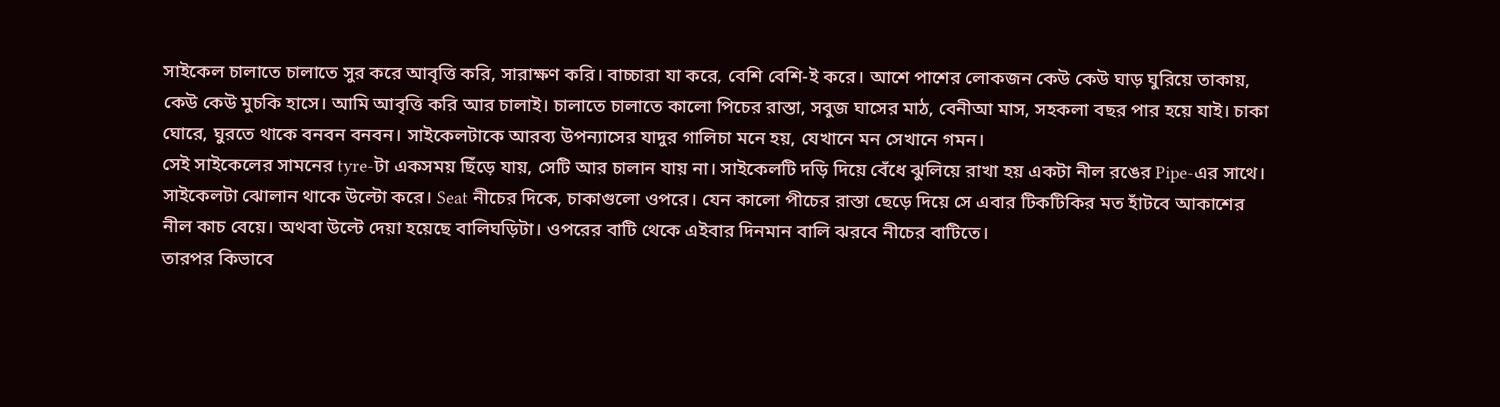সাইকেল চালাতে চালাতে সুর করে আবৃত্তি করি, সারাক্ষণ করি। বাচ্চারা যা করে, বেশি বেশি-ই করে। আশে পাশের লোকজন কেউ কেউ ঘাড় ঘুরিয়ে তাকায়, কেউ কেউ মুচকি হাসে। আমি আবৃত্তি করি আর চালাই। চালাতে চালাতে কালো পিচের রাস্তা, সবুজ ঘাসের মাঠ, বেনীআ মাস, সহকলা বছর পার হয়ে যাই। চাকা ঘোরে, ঘুরতে থাকে বনবন বনবন। সাইকেলটাকে আরব্য উপন্যাসের যাদুর গালিচা মনে হয়, যেখানে মন সেখানে গমন।
সেই সাইকেলের সামনের tyre-টা একসময় ছিঁড়ে যায়, সেটি আর চালান যায় না। সাইকেলটি দড়ি দিয়ে বেঁধে ঝুলিয়ে রাখা হয় একটা নীল রঙের Pipe-এর সাথে। সাইকেলটা ঝোলান থাকে উল্টো করে। Seat নীচের দিকে, চাকাগুলো ওপরে। যেন কালো পীচের রাস্তা ছেড়ে দিয়ে সে এবার টিকটিকির মত হাঁটবে আকাশের নীল কাচ বেয়ে। অথবা উল্টে দেয়া হয়েছে বালিঘড়িটা। ওপরের বাটি থেকে এইবার দিনমান বালি ঝরবে নীচের বাটিতে।
তারপর কিভাবে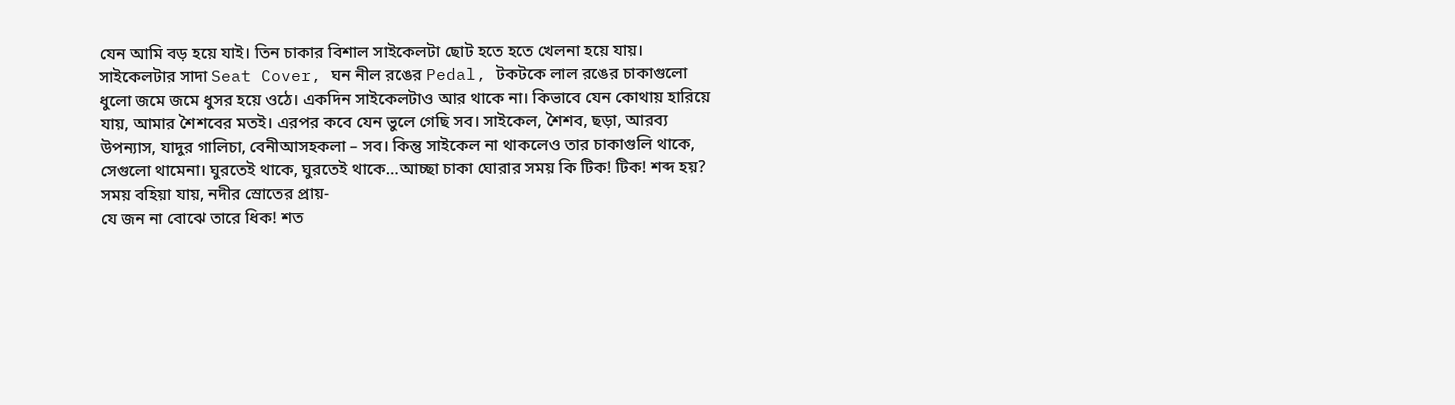যেন আমি বড় হয়ে যাই। তিন চাকার বিশাল সাইকেলটা ছোট হতে হতে খেলনা হয়ে যায়। সাইকেলটার সাদা Seat Cover, ঘন নীল রঙের Pedal, টকটকে লাল রঙের চাকাগুলো ধুলো জমে জমে ধুসর হয়ে ওঠে। একদিন সাইকেলটাও আর থাকে না। কিভাবে যেন কোথায় হারিয়ে যায়, আমার শৈশবের মতই। এরপর কবে যেন ভুলে গেছি সব। সাইকেল, শৈশব, ছড়া, আরব্য উপন্যাস, যাদুর গালিচা, বেনীআসহকলা – সব। কিন্তু সাইকেল না থাকলেও তার চাকাগুলি থাকে, সেগুলো থামেনা। ঘুরতেই থাকে, ঘুরতেই থাকে…আচ্ছা চাকা ঘোরার সময় কি টিক! টিক! শব্দ হয়?
সময় বহিয়া যায়, নদীর স্রোতের প্রায়-
যে জন না বোঝে তারে ধিক! শত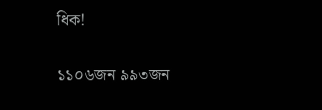ধিক!

১১০৬জন ৯৯৩জন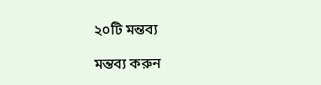২০টি মন্তব্য

মন্তব্য করুন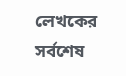লেখকের সর্বশেষ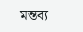মন্তব্য